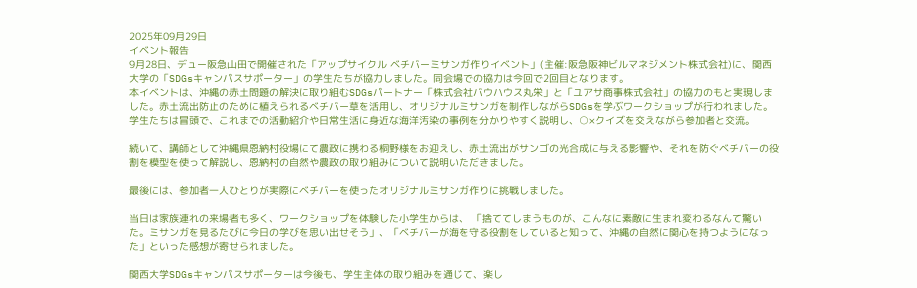2025年09月29日
イベント報告
9月28日、デュー阪急山田で開催された「アップサイクル ベチバーミサンガ作りイベント」(主催:阪急阪神ビルマネジメント株式会社)に、関西大学の「SDGsキャンパスサポーター」の学生たちが協力しました。同会場での協力は今回で2回目となります。
本イベントは、沖縄の赤土問題の解決に取り組むSDGsパートナー「株式会社バウハウス丸栄」と「ユアサ商事株式会社」の協力のもと実現しました。赤土流出防止のために植えられるベチバー草を活用し、オリジナルミサンガを制作しながらSDGsを学ぶワークショップが行われました。
学生たちは冒頭で、これまでの活動紹介や日常生活に身近な海洋汚染の事例を分かりやすく説明し、○×クイズを交えながら参加者と交流。

続いて、講師として沖縄県恩納村役場にて農政に携わる桐野様をお迎えし、赤土流出がサンゴの光合成に与える影響や、それを防ぐベチバーの役割を模型を使って解説し、恩納村の自然や農政の取り組みについて説明いただきました。

最後には、参加者一人ひとりが実際にベチバーを使ったオリジナルミサンガ作りに挑戦しました。

当日は家族連れの来場者も多く、ワークショップを体験した小学生からは、 「捨ててしまうものが、こんなに素敵に生まれ変わるなんて驚いた。ミサンガを見るたびに今日の学びを思い出せそう」、「ベチバーが海を守る役割をしていると知って、沖縄の自然に関心を持つようになった」といった感想が寄せられました。

関西大学SDGsキャンパスサポーターは今後も、学生主体の取り組みを通じて、楽し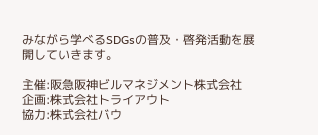みながら学べるSDGsの普及・啓発活動を展開していきます。

主催:阪急阪神ビルマネジメント株式会社
企画:株式会社トライアウト
協力:株式会社バウ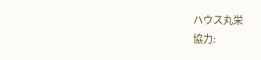ハウス丸栄
協力: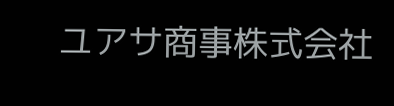ユアサ商事株式会社